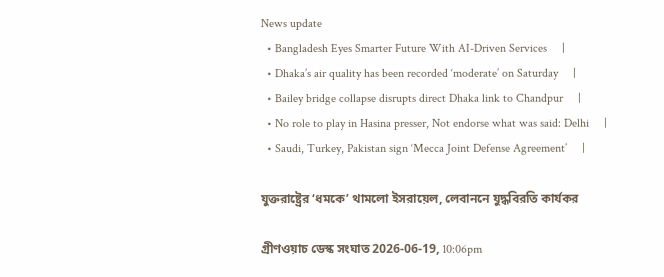News update
  • Bangladesh Eyes Smarter Future With AI-Driven Services     |
  • Dhaka’s air quality has been recorded ‘moderate’ on Saturday     |
  • Bailey bridge collapse disrupts direct Dhaka link to Chandpur     |
  • No role to play in Hasina presser, Not endorse what was said: Delhi     |
  • Saudi, Turkey, Pakistan sign ‘Mecca Joint Defense Agreement’     |

যুক্তরাষ্ট্রের ‘ধমকে’ থামলো ইসরায়েল, লেবাননে যুদ্ধবিরতি কার্যকর

গ্রীণওয়াচ ডেস্ক সংঘাত 2026-06-19, 10:06pm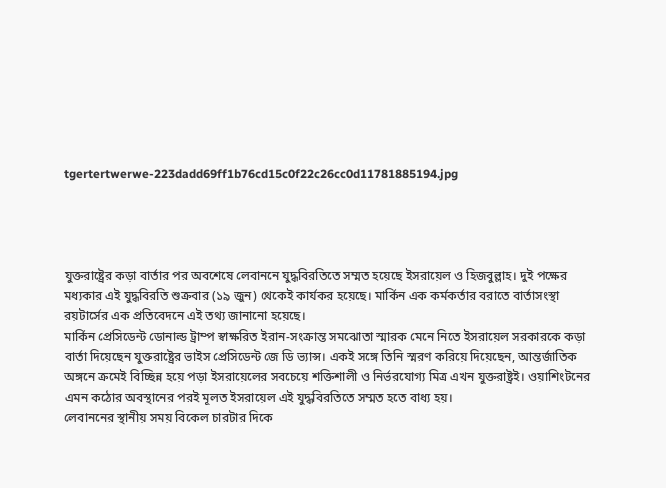tgertertwerwe-223dadd69ff1b76cd15c0f22c26cc0d11781885194.jpg




যুক্তরাষ্ট্রের কড়া বার্তার পর অবশেষে লেবাননে যুদ্ধবিরতিতে সম্মত হয়েছে ইসরায়েল ও হিজবুল্লাহ। দুই পক্ষের মধ্যকার এই যুদ্ধবিরতি শুক্রবার (১৯ জুন) থেকেই কার্যকর হয়েছে। মার্কিন এক কর্মকর্তার বরাতে বার্তাসংস্থা রয়টার্সের এক প্রতিবেদনে এই তথ্য জানানো হয়েছে।
মার্কিন প্রেসিডেন্ট ডোনাল্ড ট্রাম্প স্বাক্ষরিত ইরান-সংক্রান্ত সমঝোতা স্মারক মেনে নিতে ইসরায়েল সরকারকে কড়া বার্তা দিয়েছেন যুক্তরাষ্ট্রের ভাইস প্রেসিডেন্ট জে ডি ভ্যান্স। একই সঙ্গে তিনি স্মরণ করিয়ে দিয়েছেন, আন্তর্জাতিক অঙ্গনে ক্রমেই বিচ্ছিন্ন হয়ে পড়া ইসরায়েলের সবচেয়ে শক্তিশালী ও নির্ভরযোগ্য মিত্র এখন যুক্তরাষ্ট্রই। ওয়াশিংটনের এমন কঠোর অবস্থানের পরই মূলত ইসরায়েল এই যুদ্ধবিরতিতে সম্মত হতে বাধ্য হয়।
লেবাননের স্থানীয় সময় বিকেল চারটার দিকে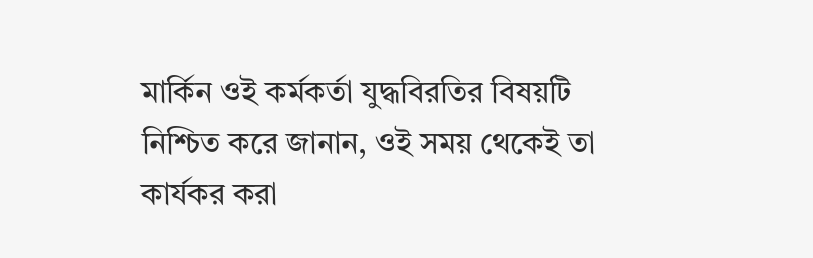মার্কিন ওই কর্মকর্তা যুদ্ধবিরতির বিষয়টি নিশ্চিত করে জানান, ওই সময় থেকেই তা কার্যকর করা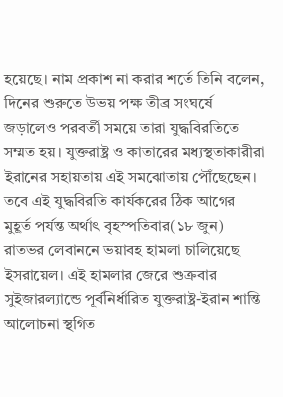হয়েছে। নাম প্রকাশ না করার শর্তে তিনি বলেন, দিনের শুরুতে উভয় পক্ষ তীব্র সংঘর্ষে জড়ালেও পরবর্তী সময়ে তারা যুদ্ধবিরতিতে সম্মত হয়। যুক্তরাষ্ট্র ও কাতারের মধ্যস্থতাকারীরা ইরানের সহায়তায় এই সমঝোতায় পৌঁছেছেন।
তবে এই যুদ্ধবিরতি কার্যকরের ঠিক আগের মুহূর্ত পর্যন্ত অর্থাৎ বৃহস্পতিবার(১৮ জুন) রাতভর লেবাননে ভয়াবহ হামলা চালিয়েছে ইসরায়েল। এই হামলার জেরে শুক্রবার সুইজারল্যান্ডে পূর্বনির্ধারিত যুক্তরাষ্ট্র-ইরান শান্তি আলোচনা স্থগিত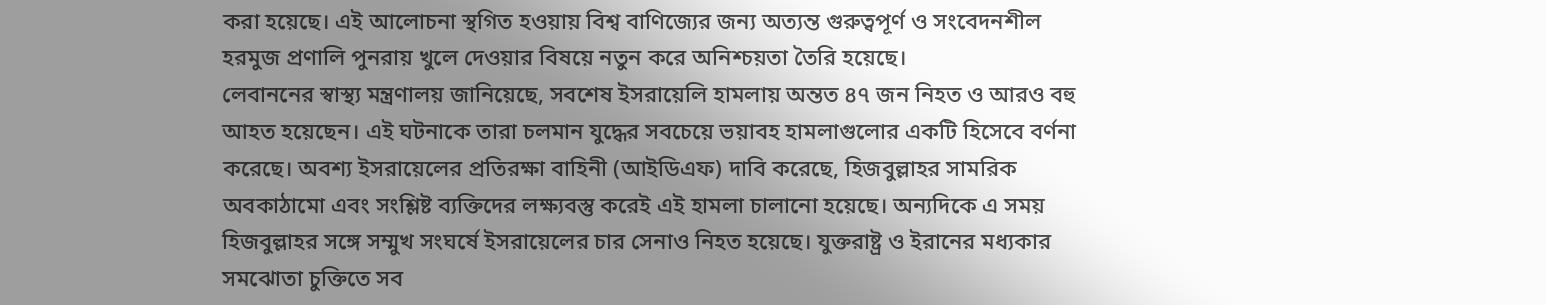করা হয়েছে। এই আলোচনা স্থগিত হওয়ায় বিশ্ব বাণিজ্যের জন্য অত্যন্ত গুরুত্বপূর্ণ ও সংবেদনশীল হরমুজ প্রণালি পুনরায় খুলে দেওয়ার বিষয়ে নতুন করে অনিশ্চয়তা তৈরি হয়েছে।
লেবাননের স্বাস্থ্য মন্ত্রণালয় জানিয়েছে, সবশেষ ইসরায়েলি হামলায় অন্তত ৪৭ জন নিহত ও আরও বহু আহত হয়েছেন। এই ঘটনাকে তারা চলমান যুদ্ধের সবচেয়ে ভয়াবহ হামলাগুলোর একটি হিসেবে বর্ণনা করেছে। অবশ্য ইসরায়েলের প্রতিরক্ষা বাহিনী (আইডিএফ) দাবি করেছে, হিজবুল্লাহর সামরিক অবকাঠামো এবং সংশ্লিষ্ট ব্যক্তিদের লক্ষ্যবস্তু করেই এই হামলা চালানো হয়েছে। অন্যদিকে এ সময় হিজবুল্লাহর সঙ্গে সম্মুখ সংঘর্ষে ইসরায়েলের চার সেনাও নিহত হয়েছে। যুক্তরাষ্ট্র ও ইরানের মধ্যকার সমঝোতা চুক্তিতে সব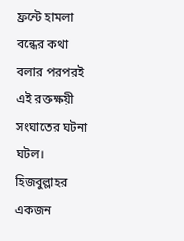ফ্রন্টে হামলা বন্ধের কথা বলার পরপরই এই রক্তক্ষয়ী সংঘাতের ঘটনা ঘটল।
হিজবুল্লাহর একজন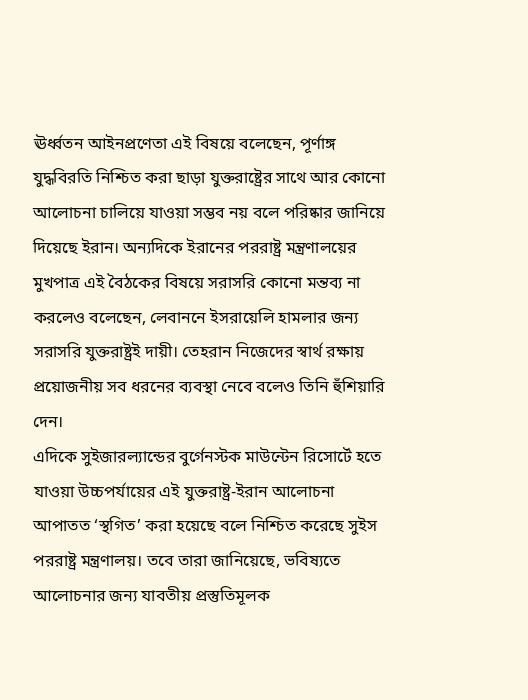ঊর্ধ্বতন আইনপ্রণেতা এই বিষয়ে বলেছেন, পূর্ণাঙ্গ যুদ্ধবিরতি নিশ্চিত করা ছাড়া যুক্তরাষ্ট্রের সাথে আর কোনো আলোচনা চালিয়ে যাওয়া সম্ভব নয় বলে পরিষ্কার জানিয়ে দিয়েছে ইরান। অন্যদিকে ইরানের পররাষ্ট্র মন্ত্রণালয়ের মুখপাত্র এই বৈঠকের বিষয়ে সরাসরি কোনো মন্তব্য না করলেও বলেছেন, লেবাননে ইসরায়েলি হামলার জন্য সরাসরি যুক্তরাষ্ট্রই দায়ী। তেহরান নিজেদের স্বার্থ রক্ষায় প্রয়োজনীয় সব ধরনের ব্যবস্থা নেবে বলেও তিনি হুঁশিয়ারি দেন।
এদিকে সুইজারল্যান্ডের বুর্গেনস্টক মাউন্টেন রিসোর্টে হতে যাওয়া উচ্চপর্যায়ের এই যুক্তরাষ্ট্র-ইরান আলোচনা আপাতত ‘স্থগিত’ করা হয়েছে বলে নিশ্চিত করেছে সুইস পররাষ্ট্র মন্ত্রণালয়। তবে তারা জানিয়েছে, ভবিষ্যতে আলোচনার জন্য যাবতীয় প্রস্তুতিমূলক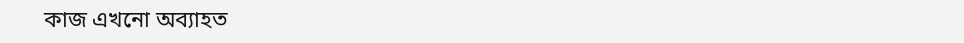কাজ এখনো অব্যাহত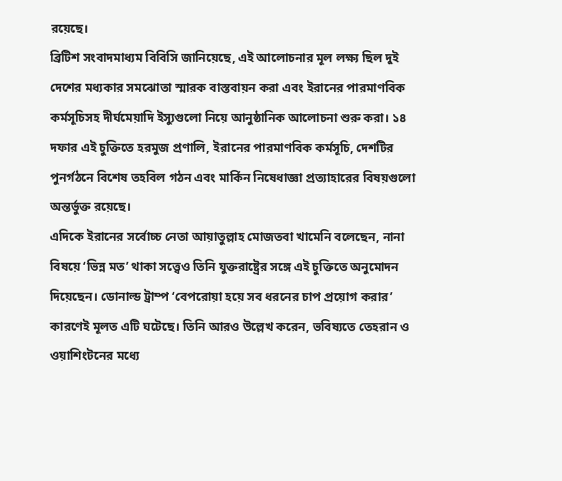রয়েছে।
ব্রিটিশ সংবাদমাধ্যম বিবিসি জানিয়েছে, এই আলোচনার মূল লক্ষ্য ছিল দুই দেশের মধ্যকার সমঝোতা স্মারক বাস্তবায়ন করা এবং ইরানের পারমাণবিক কর্মসূচিসহ দীর্ঘমেয়াদি ইস্যুগুলো নিয়ে আনুষ্ঠানিক আলোচনা শুরু করা। ১৪ দফার এই চুক্তিতে হরমুজ প্রণালি, ইরানের পারমাণবিক কর্মসূচি, দেশটির পুনর্গঠনে বিশেষ তহবিল গঠন এবং মার্কিন নিষেধাজ্ঞা প্রত্যাহারের বিষয়গুলো অন্তর্ভুক্ত রয়েছে।
এদিকে ইরানের সর্বোচ্চ নেতা আয়াতুল্লাহ মোজতবা খামেনি বলেছেন, নানা বিষয়ে ‘ভিন্ন মত’ থাকা সত্ত্বেও তিনি যুক্তরাষ্ট্রের সঙ্গে এই চুক্তিতে অনুমোদন দিয়েছেন। ডোনাল্ড ট্রাম্প ‘বেপরোয়া হয়ে সব ধরনের চাপ প্রয়োগ করার’ কারণেই মূলত এটি ঘটেছে। তিনি আরও উল্লেখ করেন, ভবিষ্যতে তেহরান ও ওয়াশিংটনের মধ্যে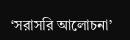‘সরাসরি আলোচনা’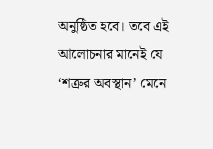অনুষ্ঠিত হবে। তবে এই আলোচনার মানেই যে ‘শত্রুর অবস্থান’ মেনে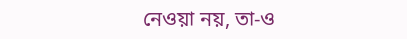নেওয়া নয়, তা-ও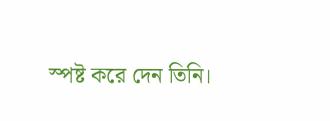স্পষ্ট করে দেন তিনি।